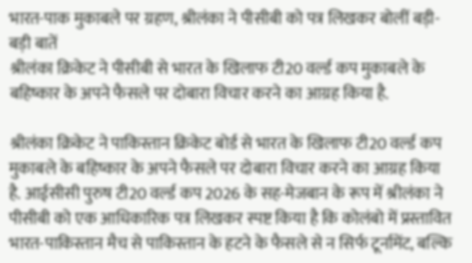भारत-पाक मुकाबले पर ग्रहण, श्रीलंका ने पीसीबी को पत्र लिखकर बोलीं बड़ी-बड़ी बातें
श्रीलंका क्रिकेट ने पीसीबी से भारत के खिलाफ टी20 वर्ल्ड कप मुकाबले के बहिष्कार के अपने फैसले पर दोबारा विचार करने का आग्रह किया है.

श्रीलंका क्रिकेट ने पाकिस्तान क्रिकेट बोर्ड से भारत के खिलाफ टी20 वर्ल्ड कप मुकाबले के बहिष्कार के अपने फैसले पर दोबारा विचार करने का आग्रह किया है. आईसीसी पुरुष टी20 वर्ल्ड कप 2026 के सह-मेजबान के रूप में श्रीलंका ने पीसीबी को एक आधिकारिक पत्र लिखकर स्पष्ट किया है कि कोलंबो में प्रस्तावित भारत-पाकिस्तान मैच से पाकिस्तान के हटने के फैसले से न सिर्फ टूर्नामेंट, बल्कि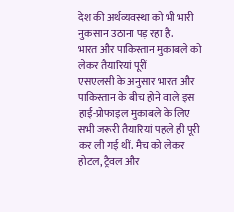देश की अर्थव्यवस्था को भी भारी नुकसान उठाना पड़ रहा है.
भारत और पाकिस्तान मुकाबले को लेकर तैयारियां पूरीं
एसएलसी के अनुसार भारत और पाकिस्तान के बीच होने वाले इस हाई-प्रोफाइल मुकाबले के लिए सभी जरूरी तैयारियां पहले ही पूरी कर ली गई थीं. मैच को लेकर होटल, ट्रैवल और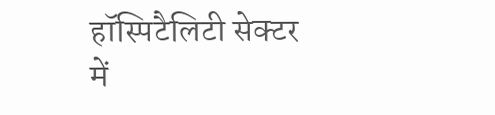हॉस्पिटैलिटी सेक्टर में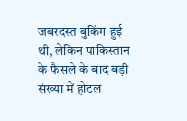जबरदस्त बुकिंग हुई थी, लेकिन पाकिस्तान के फैसले के बाद बड़ी संख्या में होटल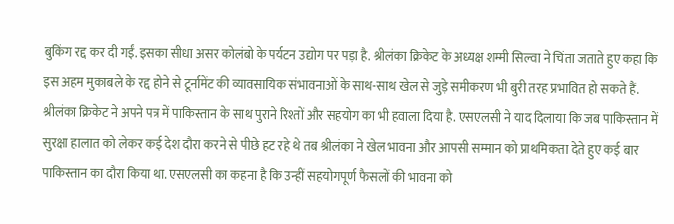बुकिंग रद्द कर दी गईं. इसका सीधा असर कोलंबो के पर्यटन उद्योग पर पड़ा है. श्रीलंका क्रिकेट के अध्यक्ष शम्मी सिल्वा ने चिंता जताते हुए कहा कि इस अहम मुकाबले के रद्द होने से टूर्नामेंट की व्यावसायिक संभावनाओं के साथ-साथ खेल से जुड़े समीकरण भी बुरी तरह प्रभावित हो सकते हैं.
श्रीलंका क्रिकेट ने अपने पत्र में पाकिस्तान के साथ पुराने रिश्तों और सहयोग का भी हवाला दिया है. एसएलसी ने याद दिलाया कि जब पाकिस्तान में सुरक्षा हालात को लेकर कई देश दौरा करने से पीछे हट रहे थे तब श्रीलंका ने खेल भावना और आपसी सम्मान को प्राथमिकता देते हुए कई बार पाकिस्तान का दौरा किया था. एसएलसी का कहना है कि उन्हीं सहयोगपूर्ण फैसलों की भावना को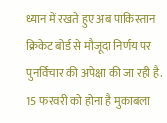ध्यान में रखते हुए अब पाकिस्तान क्रिकेट बोर्ड से मौजूदा निर्णय पर पुनर्विचार की अपेक्षा की जा रही है.
15 फरवरी को होना है मुकाबला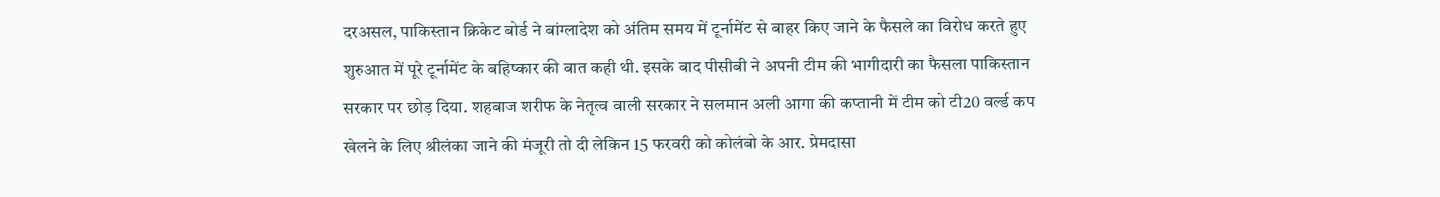दरअसल, पाकिस्तान क्रिकेट बोर्ड ने बांग्लादेश को अंतिम समय में टूर्नामेंट से बाहर किए जाने के फैसले का विरोध करते हुए शुरुआत में पूरे टूर्नामेंट के बहिष्कार की बात कही थी. इसके बाद पीसीबी ने अपनी टीम की भागीदारी का फैसला पाकिस्तान सरकार पर छोड़ दिया. शहबाज शरीफ के नेतृत्व वाली सरकार ने सलमान अली आगा की कप्तानी में टीम को टी20 वर्ल्ड कप खेलने के लिए श्रीलंका जाने की मंजूरी तो दी लेकिन 15 फरवरी को कोलंबो के आर. प्रेमदासा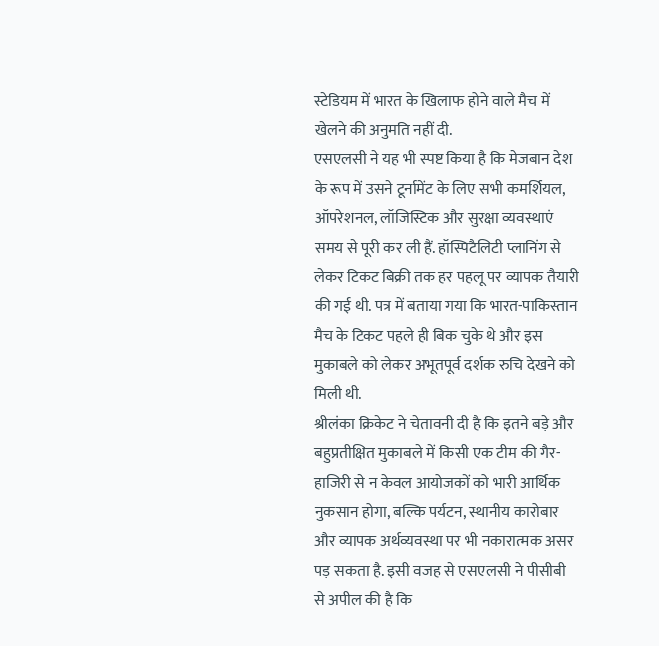स्टेडियम में भारत के खिलाफ होने वाले मैच में खेलने की अनुमति नहीं दी.
एसएलसी ने यह भी स्पष्ट किया है कि मेजबान देश के रूप में उसने टूर्नामेंट के लिए सभी कमर्शियल, ऑपरेशनल, लॉजिस्टिक और सुरक्षा व्यवस्थाएं समय से पूरी कर ली हैं. हॉस्पिटैलिटी प्लानिंग से लेकर टिकट बिक्री तक हर पहलू पर व्यापक तैयारी की गई थी. पत्र में बताया गया कि भारत-पाकिस्तान मैच के टिकट पहले ही बिक चुके थे और इस मुकाबले को लेकर अभूतपूर्व दर्शक रुचि देखने को मिली थी.
श्रीलंका क्रिकेट ने चेतावनी दी है कि इतने बड़े और बहुप्रतीक्षित मुकाबले में किसी एक टीम की गैर-हाजिरी से न केवल आयोजकों को भारी आर्थिक नुकसान होगा, बल्कि पर्यटन, स्थानीय कारोबार और व्यापक अर्थव्यवस्था पर भी नकारात्मक असर पड़ सकता है. इसी वजह से एसएलसी ने पीसीबी से अपील की है कि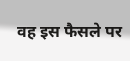वह इस फैसले पर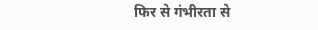फिर से गंभीरता से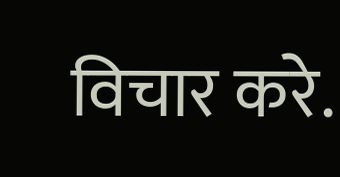विचार करे.